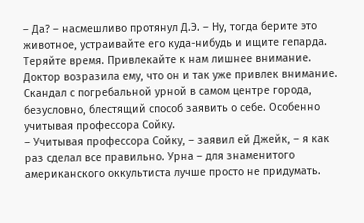– Да? – насмешливо протянул Д.Э. – Ну, тогда берите это животное, устраивайте его куда-нибудь и ищите гепарда. Теряйте время. Привлекайте к нам лишнее внимание.
Доктор возразила ему, что он и так уже привлек внимание. Скандал с погребальной урной в самом центре города, безусловно, блестящий способ заявить о себе. Особенно учитывая профессора Сойку.
– Учитывая профессора Сойку, – заявил ей Джейк, – я как раз сделал все правильно. Урна – для знаменитого американского оккультиста лучше просто не придумать.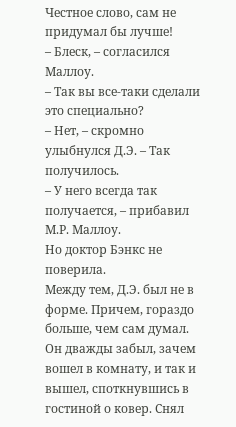Честное слово, сам не придумал бы лучше!
– Блеск, – согласился Маллоу.
– Так вы все-таки сделали это специально?
– Нет, – скромно улыбнулся Д.Э. – Так получилось.
– У него всегда так получается, – прибавил М.Р. Маллоу.
Но доктор Бэнкс не поверила.
Между тем, Д.Э. был не в форме. Причем, гораздо больше, чем сам думал. Он дважды забыл, зачем вошел в комнату, и так и вышел, споткнувшись в гостиной о ковер. Снял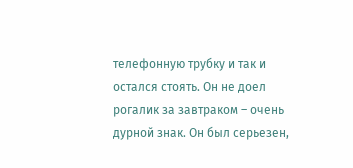телефонную трубку и так и остался стоять. Он не доел рогалик за завтраком – очень дурной знак. Он был серьезен,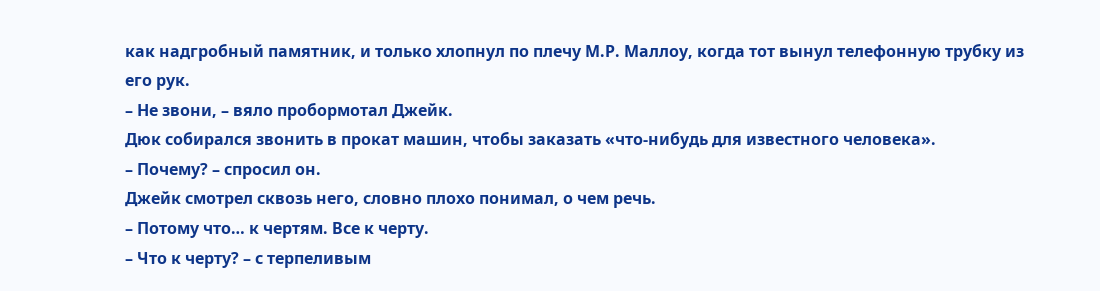как надгробный памятник, и только хлопнул по плечу М.Р. Маллоу, когда тот вынул телефонную трубку из его рук.
– Не звони, – вяло пробормотал Джейк.
Дюк собирался звонить в прокат машин, чтобы заказать «что-нибудь для известного человека».
– Почему? – спросил он.
Джейк смотрел сквозь него, словно плохо понимал, о чем речь.
– Потому что… к чертям. Все к черту.
– Что к черту? – с терпеливым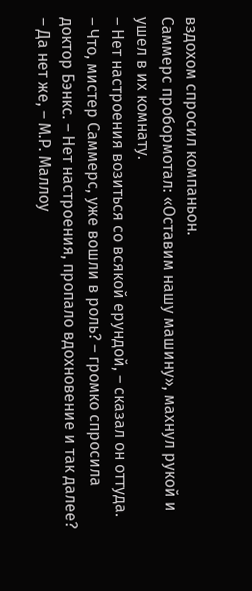вздохом спросил компаньон.
Саммерс пробормотал: «Оставим нашу машину», махнул рукой и ушел в их комнату.
– Нет настроения возиться со всякой ерундой, – сказал он оттуда.
– Что, мистер Саммерс, уже вошли в роль? – громко спросила доктор Бэнкс. – Нет настроения, пропало вдохновение и так далее?
– Да нет же, – М.Р. Маллоу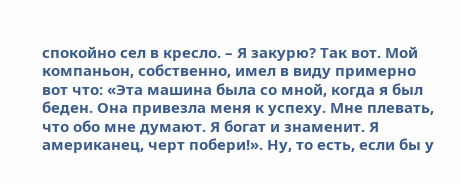спокойно сел в кресло. – Я закурю? Так вот. Мой компаньон, собственно, имел в виду примерно вот что: «Эта машина была со мной, когда я был беден. Она привезла меня к успеху. Мне плевать, что обо мне думают. Я богат и знаменит. Я американец, черт побери!». Ну, то есть, если бы у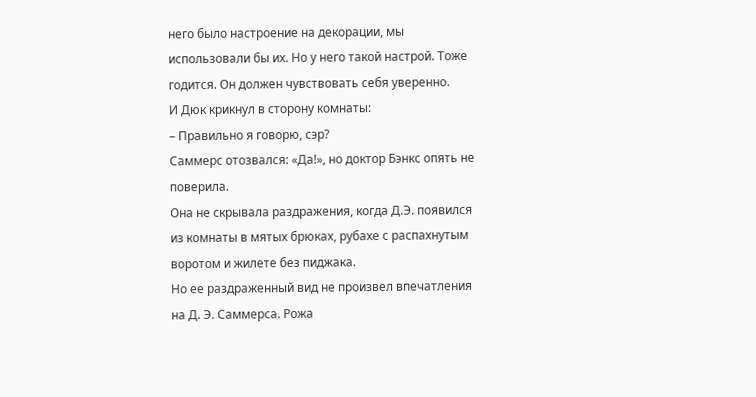него было настроение на декорации, мы использовали бы их. Но у него такой настрой. Тоже годится. Он должен чувствовать себя уверенно.
И Дюк крикнул в сторону комнаты:
– Правильно я говорю, сэр?
Саммерс отозвался: «Да!», но доктор Бэнкс опять не поверила.
Она не скрывала раздражения, когда Д.Э. появился из комнаты в мятых брюках, рубахе с распахнутым воротом и жилете без пиджака.
Но ее раздраженный вид не произвел впечатления на Д. Э. Саммерса. Рожа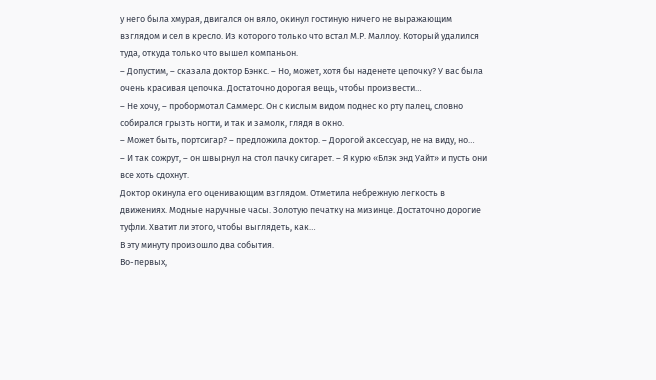у него была хмурая, двигался он вяло, окинул гостиную ничего не выражающим взглядом и сел в кресло. Из которого только что встал М.Р. Маллоу. Который удалился туда, откуда только что вышел компаньон.
– Допустим, – сказала доктор Бэнкс. – Но, может, хотя бы наденете цепочку? У вас была очень красивая цепочка. Достаточно дорогая вещь, чтобы произвести…
– Не хочу, – пробормотал Саммерс. Он с кислым видом поднес ко рту палец, словно собирался грызть ногти, и так и замолк, глядя в окно.
– Может быть, портсигар? – предложила доктор. – Дорогой аксессуар, не на виду, но…
– И так сожрут, – он швырнул на стол пачку сигарет. – Я курю «Блэк энд Уайт» и пусть они все хоть сдохнут.
Доктор окинула его оценивающим взглядом. Отметила небрежную легкость в движениях. Модные наручные часы. Золотую печатку на мизинце. Достаточно дорогие туфли. Хватит ли этого, чтобы выглядеть, как…
В эту минуту произошло два события.
Во-первых,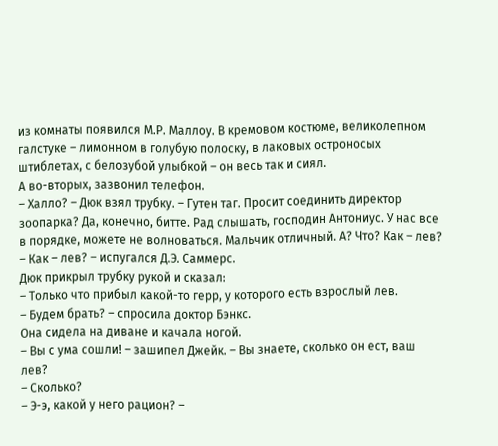из комнаты появился М.Р. Маллоу. В кремовом костюме, великолепном галстуке – лимонном в голубую полоску, в лаковых остроносых штиблетах, с белозубой улыбкой – он весь так и сиял.
А во-вторых, зазвонил телефон.
– Халло? – Дюк взял трубку. – Гутен таг. Просит соединить директор зоопарка? Да, конечно, битте. Рад слышать, господин Антониус. У нас все в порядке, можете не волноваться. Мальчик отличный. А? Что? Как – лев?
– Как – лев? – испугался Д.Э. Саммерс.
Дюк прикрыл трубку рукой и сказал:
– Только что прибыл какой-то герр, у которого есть взрослый лев.
– Будем брать? – спросила доктор Бэнкс.
Она сидела на диване и качала ногой.
– Вы с ума сошли! – зашипел Джейк. – Вы знаете, сколько он ест, ваш лев?
– Сколько?
– Э-э, какой у него рацион? –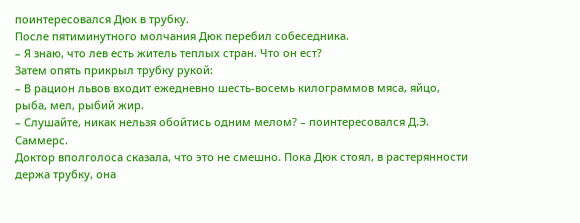поинтересовался Дюк в трубку.
После пятиминутного молчания Дюк перебил собеседника.
– Я знаю, что лев есть житель теплых стран. Что он ест?
Затем опять прикрыл трубку рукой:
– В рацион львов входит ежедневно шесть-восемь килограммов мяса, яйцо, рыба, мел, рыбий жир.
– Слушайте, никак нельзя обойтись одним мелом? – поинтересовался Д.Э. Саммерс.
Доктор вполголоса сказала, что это не смешно. Пока Дюк стоял, в растерянности держа трубку, она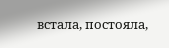встала, постояла,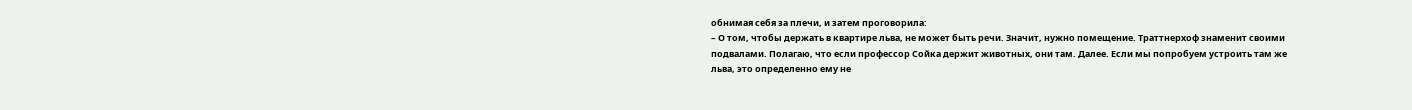обнимая себя за плечи, и затем проговорила:
– О том, чтобы держать в квартире льва, не может быть речи. Значит, нужно помещение. Траттнерхоф знаменит своими подвалами. Полагаю, что если профессор Сойка держит животных, они там. Далее. Если мы попробуем устроить там же льва, это определенно ему не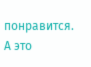понравится. А это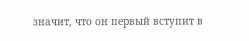значит, что он первый вступит в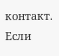контакт. Если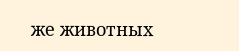же животных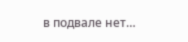в подвале нет…